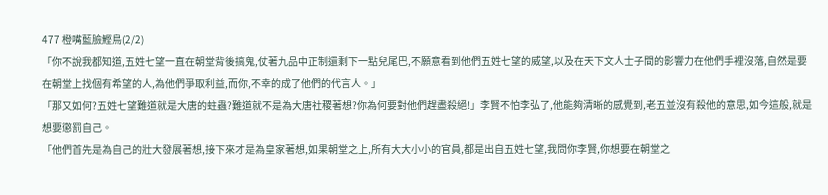477 橙嘴藍臉鰹鳥(2/2)
「你不說我都知道,五姓七望一直在朝堂背後搞鬼,仗著九品中正制還剩下一點兒尾巴,不願意看到他們五姓七望的威望,以及在天下文人士子間的影響力在他們手裡沒落,自然是要在朝堂上找個有希望的人,為他們爭取利益,而你,不幸的成了他們的代言人。」
「那又如何?五姓七望難道就是大唐的蛀蟲?難道就不是為大唐社稷著想?你為何要對他們趕盡殺絕!」李賢不怕李弘了,他能夠清晰的感覺到,老五並沒有殺他的意思,如今這般,就是想要懲罰自己。
「他們首先是為自己的壯大發展著想,接下來才是為皇家著想,如果朝堂之上,所有大大小小的官員,都是出自五姓七望,我問你李賢,你想要在朝堂之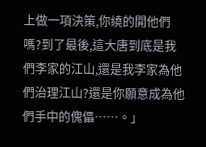上做一項決策,你繞的開他們嗎?到了最後,這大唐到底是我們李家的江山,還是我李家為他們治理江山?還是你願意成為他們手中的傀儡……。」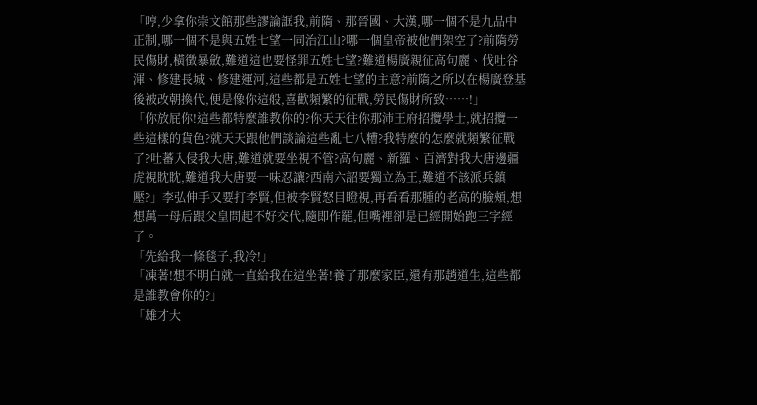「哼,少拿你崇文館那些謬論誆我,前隋、那晉國、大漢,哪一個不是九品中正制,哪一個不是與五姓七望一同治江山?哪一個皇帝被他們架空了?前隋勞民傷財,橫徵暴斂,難道這也要怪罪五姓七望?難道楊廣親征高句麗、伐吐谷渾、修建長城、修建運河,這些都是五姓七望的主意?前隋之所以在楊廣登基後被改朝換代,便是像你這般,喜歡頻繁的征戰,勞民傷財所致……!」
「你放屁你!這些都特麼誰教你的?你天天往你那沛王府招攬學士,就招攬一些這樣的貨色?就天天跟他們談論這些亂七八糟?我特麼的怎麼就頻繁征戰了?吐蕃入侵我大唐,難道就要坐視不管?高句麗、新羅、百濟對我大唐邊疆虎視眈眈,難道我大唐要一味忍讓?西南六詔要獨立為王,難道不該派兵鎮壓?」李弘伸手又要打李賢,但被李賢怒目瞪視,再看看那腫的老高的臉頰,想想萬一母后跟父皇問起不好交代,隨即作罷,但嘴裡卻是已經開始跑三字經了。
「先給我一條毯子,我冷!」
「凍著!想不明白就一直給我在這坐著!養了那麼家臣,還有那趙道生,這些都是誰教會你的?」
「雄才大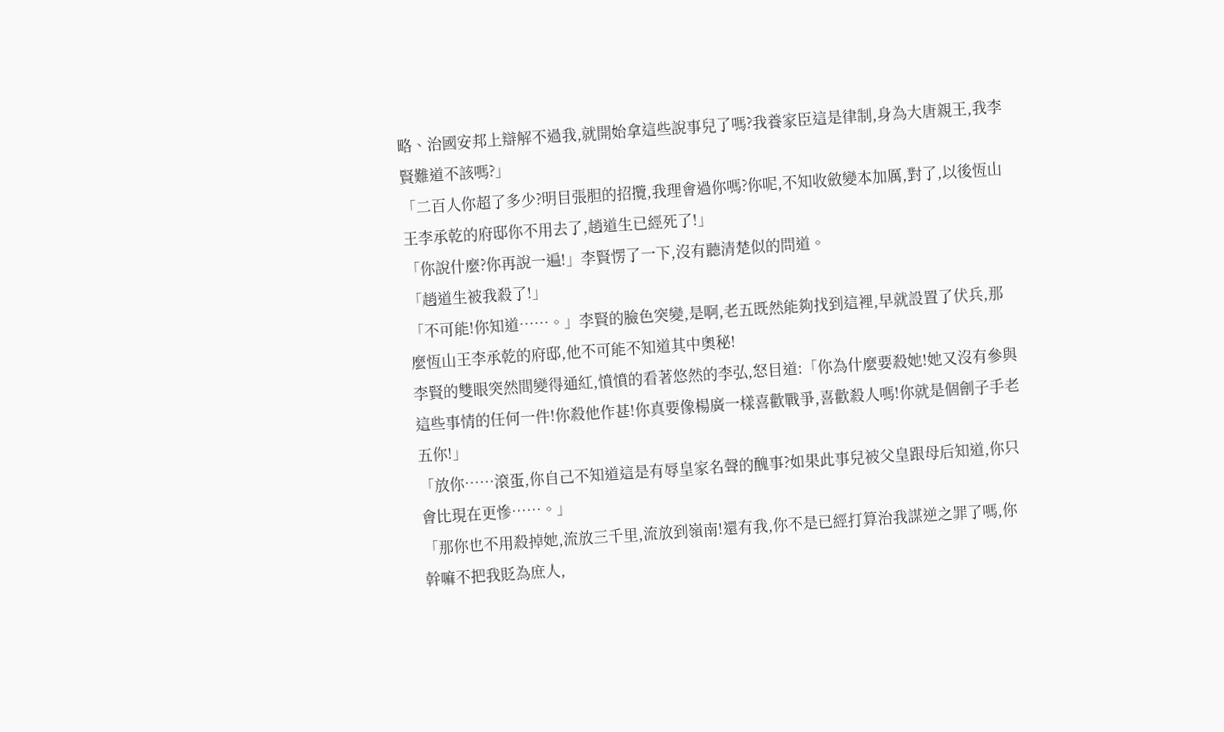略、治國安邦上辯解不過我,就開始拿這些說事兒了嗎?我養家臣這是律制,身為大唐親王,我李賢難道不該嗎?」
「二百人你超了多少?明目張胆的招攬,我理會過你嗎?你呢,不知收斂變本加厲,對了,以後恆山王李承乾的府邸你不用去了,趙道生已經死了!」
「你說什麼?你再說一遍!」李賢愣了一下,沒有聽清楚似的問道。
「趙道生被我殺了!」
「不可能!你知道……。」李賢的臉色突變,是啊,老五既然能夠找到這裡,早就設置了伏兵,那麼恆山王李承乾的府邸,他不可能不知道其中奧秘!
李賢的雙眼突然間變得通紅,憤憤的看著悠然的李弘,怒目道:「你為什麼要殺她!她又沒有參與這些事情的任何一件!你殺他作甚!你真要像楊廣一樣喜歡戰爭,喜歡殺人嗎!你就是個劊子手老五你!」
「放你……滾蛋,你自己不知道這是有辱皇家名聲的醜事?如果此事兒被父皇跟母后知道,你只會比現在更慘……。」
「那你也不用殺掉她,流放三千里,流放到嶺南!還有我,你不是已經打算治我謀逆之罪了嗎,你幹嘛不把我貶為庶人,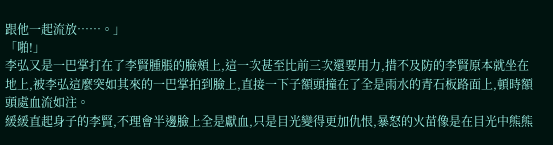跟他一起流放……。」
「啪!」
李弘又是一巴掌打在了李賢腫脹的臉頰上,這一次甚至比前三次還要用力,措不及防的李賢原本就坐在地上,被李弘這麼突如其來的一巴掌拍到臉上,直接一下子額頭撞在了全是雨水的青石板路面上,頓時額頭處血流如注。
緩緩直起身子的李賢,不理會半邊臉上全是獻血,只是目光變得更加仇恨,暴怒的火苗像是在目光中熊熊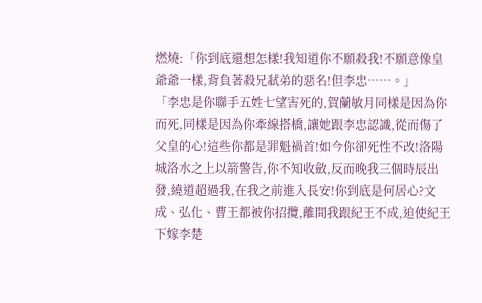燃燒:「你到底還想怎樣!我知道你不願殺我!不願意像皇爺爺一樣,背負著殺兄弒弟的惡名!但李忠……。」
「李忠是你聯手五姓七望害死的,賀蘭敏月同樣是因為你而死,同樣是因為你牽線搭橋,讓她跟李忠認識,從而傷了父皇的心!這些你都是罪魁禍首!如今你卻死性不改!洛陽城洛水之上以箭警告,你不知收斂,反而晚我三個時辰出發,繞道超過我,在我之前進入長安!你到底是何居心?文成、弘化、曹王都被你招攬,離間我跟紀王不成,迫使紀王下嫁李楚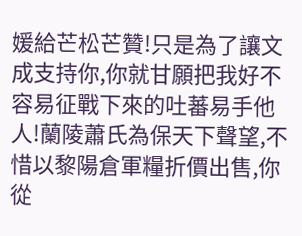媛給芒松芒贊!只是為了讓文成支持你,你就甘願把我好不容易征戰下來的吐蕃易手他人!蘭陵蕭氏為保天下聲望,不惜以黎陽倉軍糧折價出售,你從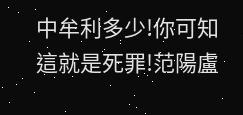中牟利多少!你可知這就是死罪!范陽盧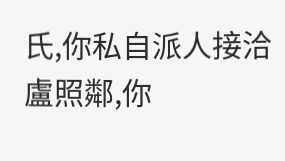氏,你私自派人接洽盧照鄰,你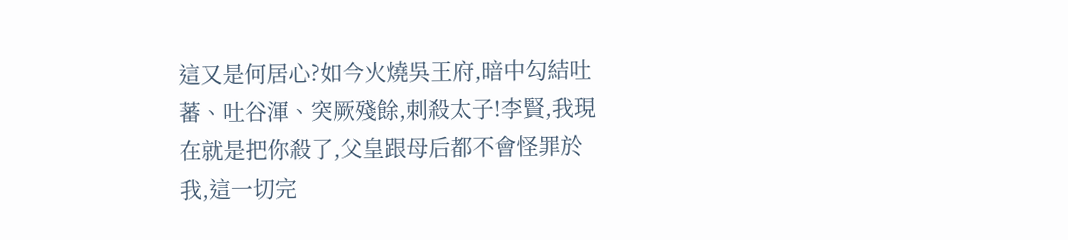這又是何居心?如今火燒吳王府,暗中勾結吐蕃、吐谷渾、突厥殘餘,刺殺太子!李賢,我現在就是把你殺了,父皇跟母后都不會怪罪於我,這一切完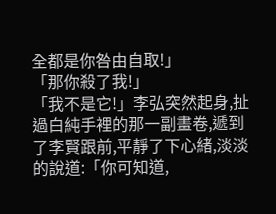全都是你咎由自取!」
「那你殺了我!」
「我不是它!」李弘突然起身,扯過白純手裡的那一副畫卷,遞到了李賢跟前,平靜了下心緒,淡淡的說道:「你可知道,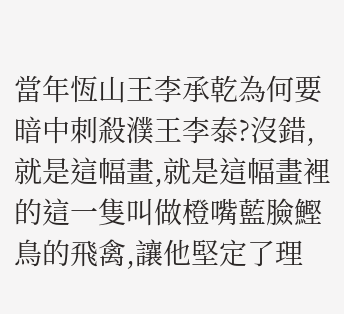當年恆山王李承乾為何要暗中刺殺濮王李泰?沒錯,就是這幅畫,就是這幅畫裡的這一隻叫做橙嘴藍臉鰹鳥的飛禽,讓他堅定了理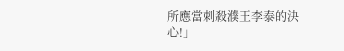所應當刺殺濮王李泰的決心!」